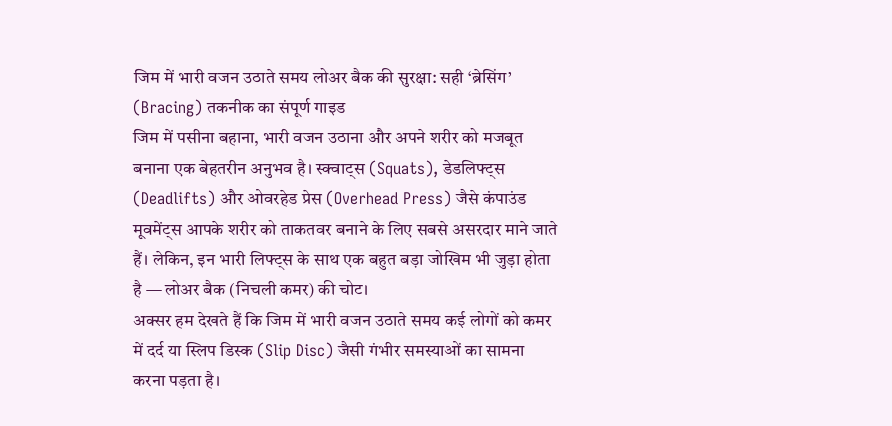जिम में भारी वजन उठाते समय लोअर बैक की सुरक्षा: सही ‘ब्रेसिंग’ (Bracing) तकनीक का संपूर्ण गाइड
जिम में पसीना बहाना, भारी वजन उठाना और अपने शरीर को मजबूत बनाना एक बेहतरीन अनुभव है। स्क्वाट्स (Squats), डेडलिफ्ट्स (Deadlifts) और ओवरहेड प्रेस (Overhead Press) जैसे कंपाउंड मूवमेंट्स आपके शरीर को ताकतवर बनाने के लिए सबसे असरदार माने जाते हैं। लेकिन, इन भारी लिफ्ट्स के साथ एक बहुत बड़ा जोखिम भी जुड़ा होता है — लोअर बैक (निचली कमर) की चोट।
अक्सर हम देखते हैं कि जिम में भारी वजन उठाते समय कई लोगों को कमर में दर्द या स्लिप डिस्क (Slip Disc) जैसी गंभीर समस्याओं का सामना करना पड़ता है।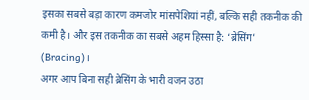इसका सबसे बड़ा कारण कमजोर मांसपेशियां नहीं, बल्कि सही तकनीक की कमी है। और इस तकनीक का सबसे अहम हिस्सा है: ‘ब्रेसिंग’ (Bracing)।
अगर आप बिना सही ब्रेसिंग के भारी वजन उठा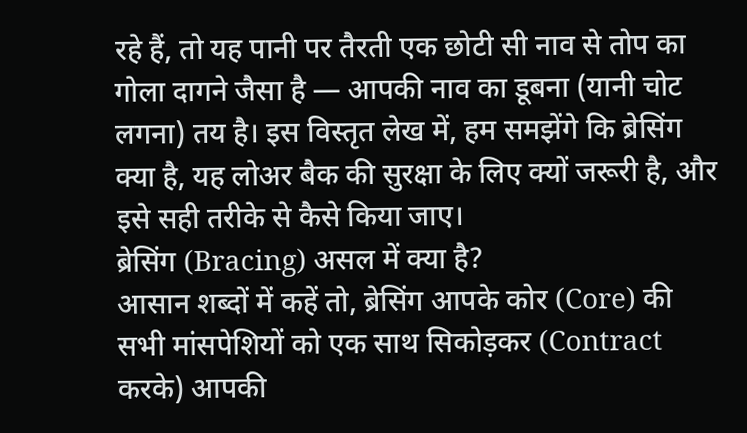रहे हैं, तो यह पानी पर तैरती एक छोटी सी नाव से तोप का गोला दागने जैसा है — आपकी नाव का डूबना (यानी चोट लगना) तय है। इस विस्तृत लेख में, हम समझेंगे कि ब्रेसिंग क्या है, यह लोअर बैक की सुरक्षा के लिए क्यों जरूरी है, और इसे सही तरीके से कैसे किया जाए।
ब्रेसिंग (Bracing) असल में क्या है?
आसान शब्दों में कहें तो, ब्रेसिंग आपके कोर (Core) की सभी मांसपेशियों को एक साथ सिकोड़कर (Contract करके) आपकी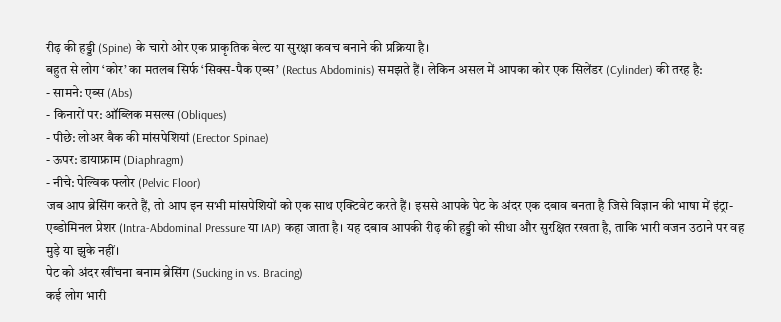रीढ़ की हड्डी (Spine) के चारो ओर एक प्राकृतिक बेल्ट या सुरक्षा कवच बनाने की प्रक्रिया है।
बहुत से लोग ‘कोर’ का मतलब सिर्फ ‘सिक्स-पैक एब्स’ (Rectus Abdominis) समझते हैं। लेकिन असल में आपका कोर एक सिलेंडर (Cylinder) की तरह है:
- सामने: एब्स (Abs)
- किनारों पर: ऑब्लिक मसल्स (Obliques)
- पीछे: लोअर बैक की मांसपेशियां (Erector Spinae)
- ऊपर: डायाफ्राम (Diaphragm)
- नीचे: पेल्विक फ्लोर (Pelvic Floor)
जब आप ब्रेसिंग करते हैं, तो आप इन सभी मांसपेशियों को एक साथ एक्टिवेट करते हैं। इससे आपके पेट के अंदर एक दबाव बनता है जिसे विज्ञान की भाषा में इंट्रा-एब्डोमिनल प्रेशर (Intra-Abdominal Pressure या IAP) कहा जाता है। यह दबाव आपकी रीढ़ की हड्डी को सीधा और सुरक्षित रखता है, ताकि भारी वजन उठाने पर वह मुड़े या झुके नहीं।
पेट को अंदर खींचना बनाम ब्रेसिंग (Sucking in vs. Bracing)
कई लोग भारी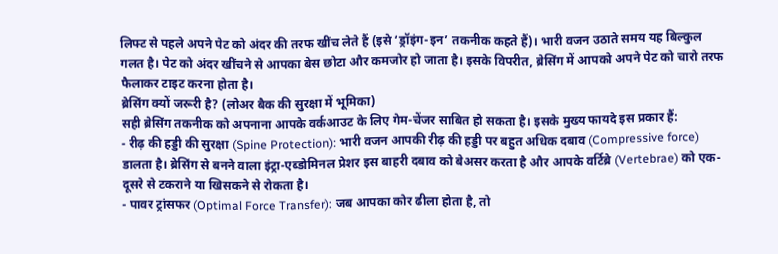लिफ्ट से पहले अपने पेट को अंदर की तरफ खींच लेते हैं (इसे ‘ड्रॉइंग-इन’ तकनीक कहते हैं)। भारी वजन उठाते समय यह बिल्कुल गलत है। पेट को अंदर खींचने से आपका बेस छोटा और कमजोर हो जाता है। इसके विपरीत, ब्रेसिंग में आपको अपने पेट को चारो तरफ फैलाकर टाइट करना होता है।
ब्रेसिंग क्यों जरूरी है? (लोअर बैक की सुरक्षा में भूमिका)
सही ब्रेसिंग तकनीक को अपनाना आपके वर्कआउट के लिए गेम-चेंजर साबित हो सकता है। इसके मुख्य फायदे इस प्रकार हैं:
- रीढ़ की हड्डी की सुरक्षा (Spine Protection): भारी वजन आपकी रीढ़ की हड्डी पर बहुत अधिक दबाव (Compressive force) डालता है। ब्रेसिंग से बनने वाला इंट्रा-एब्डोमिनल प्रेशर इस बाहरी दबाव को बेअसर करता है और आपके वर्टिब्रे (Vertebrae) को एक-दूसरे से टकराने या खिसकने से रोकता है।
- पावर ट्रांसफर (Optimal Force Transfer): जब आपका कोर ढीला होता है, तो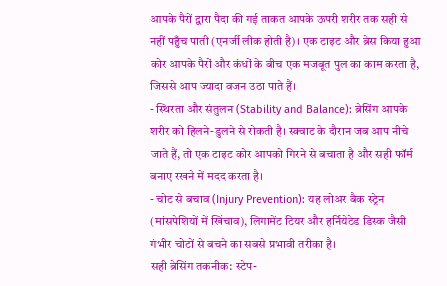आपके पैरों द्वारा पैदा की गई ताकत आपके ऊपरी शरीर तक सही से नहीं पहुँच पाती (एनर्जी लीक होती है)। एक टाइट और ब्रेस किया हुआ कोर आपके पैरों और कंधों के बीच एक मजबूत पुल का काम करता है, जिससे आप ज्यादा वजन उठा पाते हैं।
- स्थिरता और संतुलन (Stability and Balance): ब्रेसिंग आपके शरीर को हिलने-डुलने से रोकती है। स्क्वाट के दौरान जब आप नीचे जाते हैं, तो एक टाइट कोर आपको गिरने से बचाता है और सही फॉर्म बनाए रखने में मदद करता है।
- चोट से बचाव (Injury Prevention): यह लोअर बैक स्ट्रेन (मांसपेशियों में खिंचाव), लिगामेंट टियर और हर्नियेटेड डिस्क जैसी गंभीर चोटों से बचने का सबसे प्रभावी तरीका है।
सही ब्रेसिंग तकनीक: स्टेप-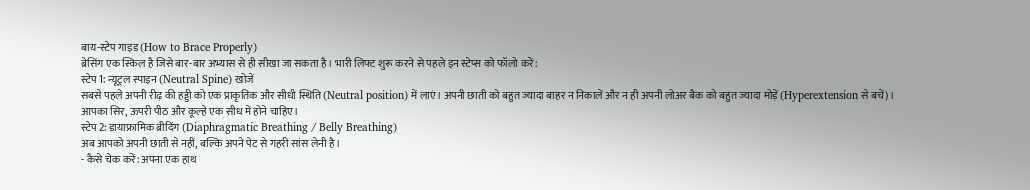बाय-स्टेप गाइड (How to Brace Properly)
ब्रेसिंग एक स्किल है जिसे बार-बार अभ्यास से ही सीखा जा सकता है। भारी लिफ्ट शुरू करने से पहले इन स्टेप्स को फॉलो करें:
स्टेप 1: न्यूट्रल स्पाइन (Neutral Spine) खोजें
सबसे पहले अपनी रीढ़ की हड्डी को एक प्राकृतिक और सीधी स्थिति (Neutral position) में लाएं। अपनी छाती को बहुत ज्यादा बाहर न निकालें और न ही अपनी लोअर बैक को बहुत ज्यादा मोड़ें (Hyperextension से बचें)। आपका सिर, ऊपरी पीठ और कूल्हे एक सीध में होने चाहिए।
स्टेप 2: डायाफ्रामिक ब्रीदिंग (Diaphragmatic Breathing / Belly Breathing)
अब आपको अपनी छाती से नहीं, बल्कि अपने पेट से गहरी सांस लेनी है।
- कैसे चेक करें: अपना एक हाथ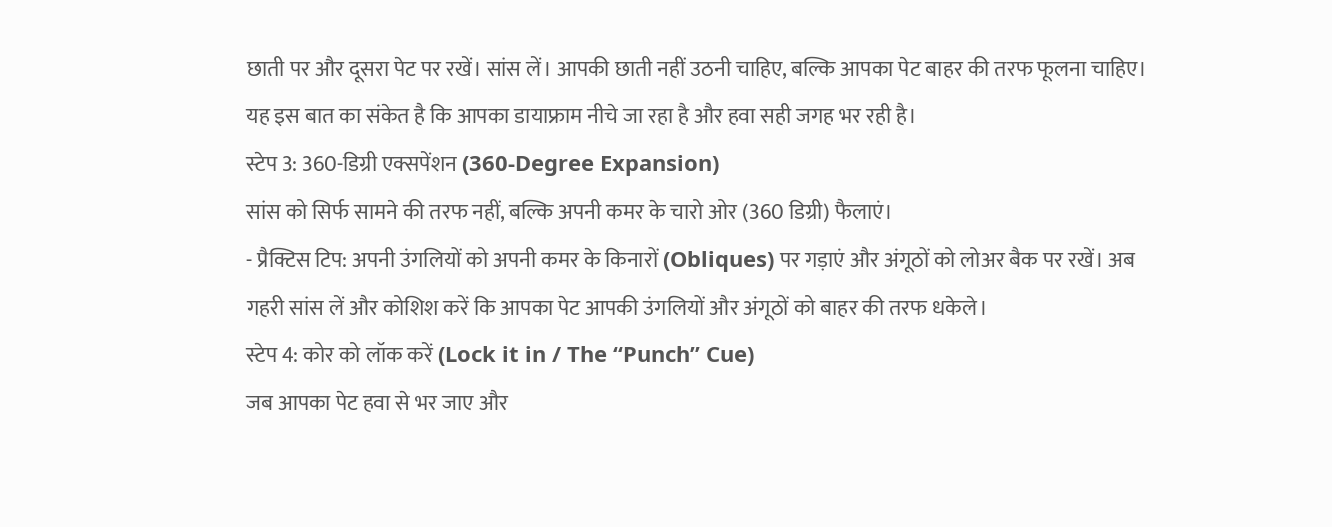छाती पर और दूसरा पेट पर रखें। सांस लें। आपकी छाती नहीं उठनी चाहिए, बल्कि आपका पेट बाहर की तरफ फूलना चाहिए। यह इस बात का संकेत है कि आपका डायाफ्राम नीचे जा रहा है और हवा सही जगह भर रही है।
स्टेप 3: 360-डिग्री एक्सपेंशन (360-Degree Expansion)
सांस को सिर्फ सामने की तरफ नहीं, बल्कि अपनी कमर के चारो ओर (360 डिग्री) फैलाएं।
- प्रैक्टिस टिप: अपनी उंगलियों को अपनी कमर के किनारों (Obliques) पर गड़ाएं और अंगूठों को लोअर बैक पर रखें। अब गहरी सांस लें और कोशिश करें कि आपका पेट आपकी उंगलियों और अंगूठों को बाहर की तरफ धकेले।
स्टेप 4: कोर को लॉक करें (Lock it in / The “Punch” Cue)
जब आपका पेट हवा से भर जाए और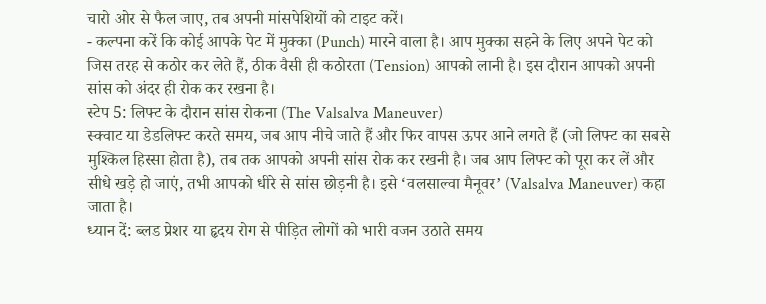चारो ओर से फैल जाए, तब अपनी मांसपेशियों को टाइट करें।
- कल्पना करें कि कोई आपके पेट में मुक्का (Punch) मारने वाला है। आप मुक्का सहने के लिए अपने पेट को जिस तरह से कठोर कर लेते हैं, ठीक वैसी ही कठोरता (Tension) आपको लानी है। इस दौरान आपको अपनी सांस को अंदर ही रोक कर रखना है।
स्टेप 5: लिफ्ट के दौरान सांस रोकना (The Valsalva Maneuver)
स्क्वाट या डेडलिफ्ट करते समय, जब आप नीचे जाते हैं और फिर वापस ऊपर आने लगते हैं (जो लिफ्ट का सबसे मुश्किल हिस्सा होता है), तब तक आपको अपनी सांस रोक कर रखनी है। जब आप लिफ्ट को पूरा कर लें और सीधे खड़े हो जाएं, तभी आपको धीरे से सांस छोड़नी है। इसे ‘वलसाल्वा मैनूवर’ (Valsalva Maneuver) कहा जाता है।
ध्यान दें: ब्लड प्रेशर या हृदय रोग से पीड़ित लोगों को भारी वजन उठाते समय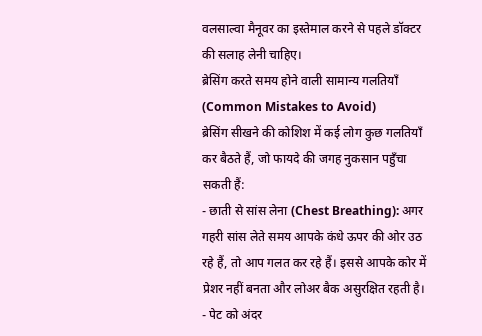वलसाल्वा मैनूवर का इस्तेमाल करने से पहले डॉक्टर की सलाह लेनी चाहिए।
ब्रेसिंग करते समय होने वाली सामान्य गलतियाँ (Common Mistakes to Avoid)
ब्रेसिंग सीखने की कोशिश में कई लोग कुछ गलतियाँ कर बैठते हैं, जो फायदे की जगह नुकसान पहुँचा सकती हैं:
- छाती से सांस लेना (Chest Breathing): अगर गहरी सांस लेते समय आपके कंधे ऊपर की ओर उठ रहे हैं, तो आप गलत कर रहे हैं। इससे आपके कोर में प्रेशर नहीं बनता और लोअर बैक असुरक्षित रहती है।
- पेट को अंदर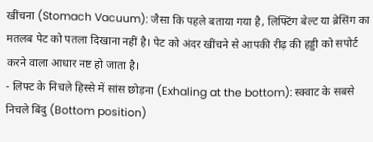खींचना (Stomach Vacuum): जैसा कि पहले बताया गया है, लिफ्टिंग बेल्ट या ब्रेसिंग का मतलब पेट को पतला दिखाना नहीं है। पेट को अंदर खींचने से आपकी रीढ़ की हड्डी को सपोर्ट करने वाला आधार नष्ट हो जाता है।
- लिफ्ट के निचले हिस्से में सांस छोड़ना (Exhaling at the bottom): स्क्वाट के सबसे निचले बिंदु (Bottom position)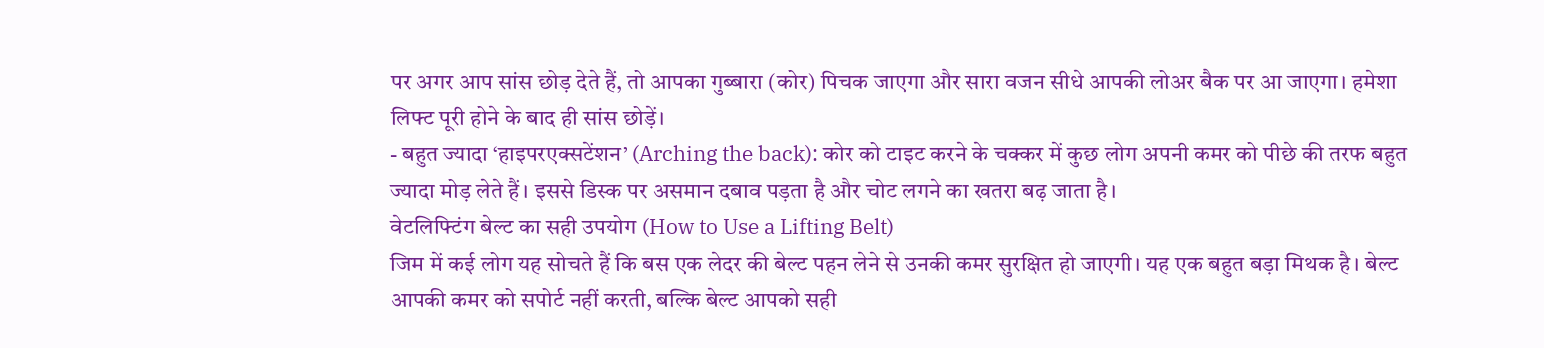पर अगर आप सांस छोड़ देते हैं, तो आपका गुब्बारा (कोर) पिचक जाएगा और सारा वजन सीधे आपकी लोअर बैक पर आ जाएगा। हमेशा लिफ्ट पूरी होने के बाद ही सांस छोड़ें।
- बहुत ज्यादा ‘हाइपरएक्सटेंशन’ (Arching the back): कोर को टाइट करने के चक्कर में कुछ लोग अपनी कमर को पीछे की तरफ बहुत ज्यादा मोड़ लेते हैं। इससे डिस्क पर असमान दबाव पड़ता है और चोट लगने का खतरा बढ़ जाता है।
वेटलिफ्टिंग बेल्ट का सही उपयोग (How to Use a Lifting Belt)
जिम में कई लोग यह सोचते हैं कि बस एक लेदर की बेल्ट पहन लेने से उनकी कमर सुरक्षित हो जाएगी। यह एक बहुत बड़ा मिथक है। बेल्ट आपकी कमर को सपोर्ट नहीं करती, बल्कि बेल्ट आपको सही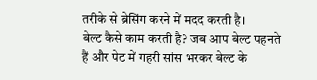तरीके से ब्रेसिंग करने में मदद करती है।
बेल्ट कैसे काम करती है? जब आप बेल्ट पहनते हैं और पेट में गहरी सांस भरकर बेल्ट के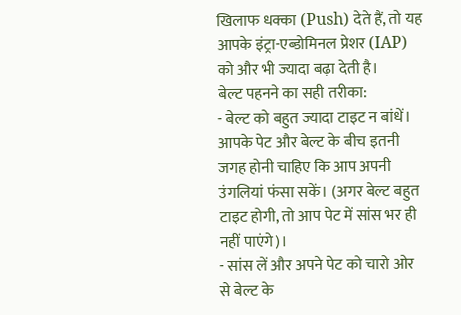खिलाफ धक्का (Push) देते हैं, तो यह आपके इंट्रा-एब्डोमिनल प्रेशर (IAP) को और भी ज्यादा बढ़ा देती है।
बेल्ट पहनने का सही तरीका:
- बेल्ट को बहुत ज्यादा टाइट न बांधें। आपके पेट और बेल्ट के बीच इतनी जगह होनी चाहिए कि आप अपनी उंगलियां फंसा सकें। (अगर बेल्ट बहुत टाइट होगी, तो आप पेट में सांस भर ही नहीं पाएंगे)।
- सांस लें और अपने पेट को चारो ओर से बेल्ट के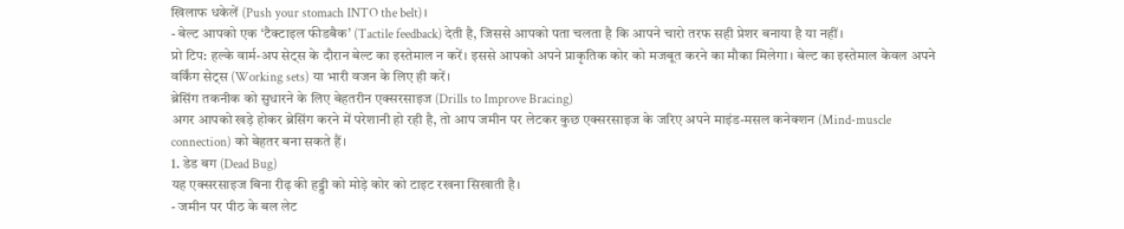खिलाफ धकेलें (Push your stomach INTO the belt)।
- बेल्ट आपको एक ‘टैक्टाइल फीडबैक’ (Tactile feedback) देती है, जिससे आपको पता चलता है कि आपने चारो तरफ सही प्रेशर बनाया है या नहीं।
प्रो टिप: हल्के वार्म-अप सेट्स के दौरान बेल्ट का इस्तेमाल न करें। इससे आपको अपने प्राकृतिक कोर को मजबूत करने का मौका मिलेगा। बेल्ट का इस्तेमाल केवल अपने वर्किंग सेट्स (Working sets) या भारी वजन के लिए ही करें।
ब्रेसिंग तकनीक को सुधारने के लिए बेहतरीन एक्सरसाइज (Drills to Improve Bracing)
अगर आपको खड़े होकर ब्रेसिंग करने में परेशानी हो रही है, तो आप जमीन पर लेटकर कुछ एक्सरसाइज के जरिए अपने माइंड-मसल कनेक्शन (Mind-muscle connection) को बेहतर बना सकते हैं।
1. डेड बग (Dead Bug)
यह एक्सरसाइज बिना रीढ़ की हड्डी को मोड़े कोर को टाइट रखना सिखाती है।
- जमीन पर पीठ के बल लेट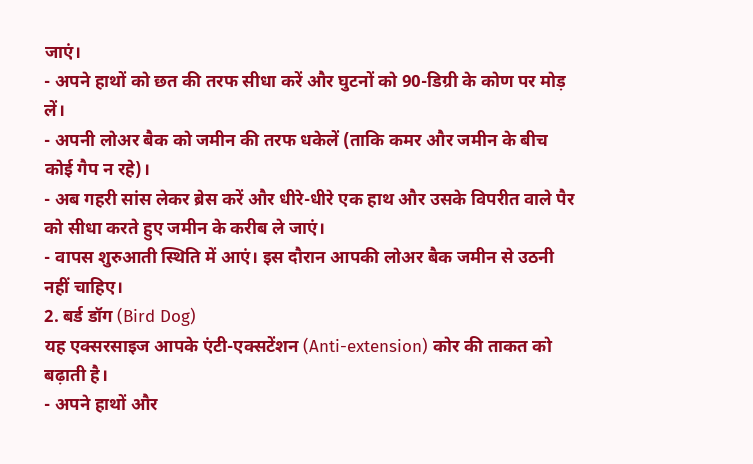जाएं।
- अपने हाथों को छत की तरफ सीधा करें और घुटनों को 90-डिग्री के कोण पर मोड़ लें।
- अपनी लोअर बैक को जमीन की तरफ धकेलें (ताकि कमर और जमीन के बीच कोई गैप न रहे)।
- अब गहरी सांस लेकर ब्रेस करें और धीरे-धीरे एक हाथ और उसके विपरीत वाले पैर को सीधा करते हुए जमीन के करीब ले जाएं।
- वापस शुरुआती स्थिति में आएं। इस दौरान आपकी लोअर बैक जमीन से उठनी नहीं चाहिए।
2. बर्ड डॉग (Bird Dog)
यह एक्सरसाइज आपके एंटी-एक्सटेंशन (Anti-extension) कोर की ताकत को बढ़ाती है।
- अपने हाथों और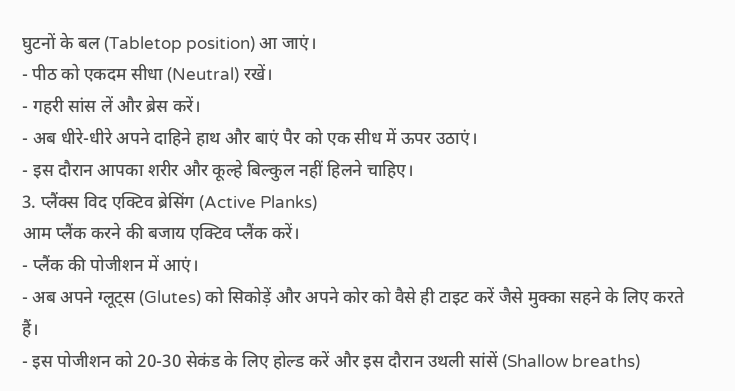घुटनों के बल (Tabletop position) आ जाएं।
- पीठ को एकदम सीधा (Neutral) रखें।
- गहरी सांस लें और ब्रेस करें।
- अब धीरे-धीरे अपने दाहिने हाथ और बाएं पैर को एक सीध में ऊपर उठाएं।
- इस दौरान आपका शरीर और कूल्हे बिल्कुल नहीं हिलने चाहिए।
3. प्लैंक्स विद एक्टिव ब्रेसिंग (Active Planks)
आम प्लैंक करने की बजाय एक्टिव प्लैंक करें।
- प्लैंक की पोजीशन में आएं।
- अब अपने ग्लूट्स (Glutes) को सिकोड़ें और अपने कोर को वैसे ही टाइट करें जैसे मुक्का सहने के लिए करते हैं।
- इस पोजीशन को 20-30 सेकंड के लिए होल्ड करें और इस दौरान उथली सांसें (Shallow breaths)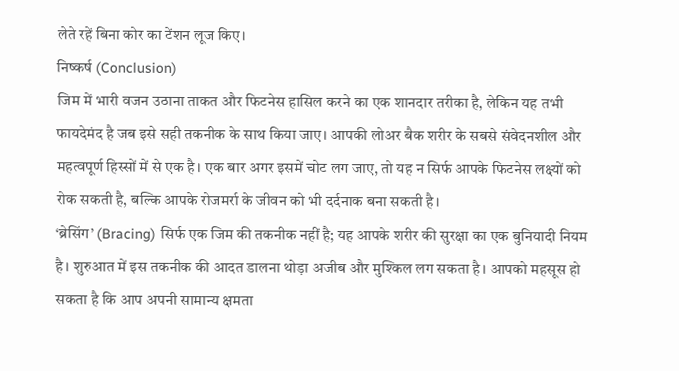लेते रहें बिना कोर का टेंशन लूज किए।
निष्कर्ष (Conclusion)
जिम में भारी वजन उठाना ताकत और फिटनेस हासिल करने का एक शानदार तरीका है, लेकिन यह तभी फायदेमंद है जब इसे सही तकनीक के साथ किया जाए। आपकी लोअर बैक शरीर के सबसे संवेदनशील और महत्वपूर्ण हिस्सों में से एक है। एक बार अगर इसमें चोट लग जाए, तो यह न सिर्फ आपके फिटनेस लक्ष्यों को रोक सकती है, बल्कि आपके रोजमर्रा के जीवन को भी दर्दनाक बना सकती है।
‘ब्रेसिंग’ (Bracing) सिर्फ एक जिम की तकनीक नहीं है; यह आपके शरीर की सुरक्षा का एक बुनियादी नियम है। शुरुआत में इस तकनीक की आदत डालना थोड़ा अजीब और मुश्किल लग सकता है। आपको महसूस हो सकता है कि आप अपनी सामान्य क्षमता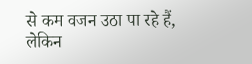से कम वजन उठा पा रहे हैं, लेकिन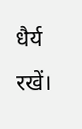धैर्य रखें।